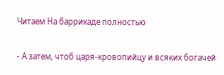Читаем На баррикаде полностью

- А затем, чтоб царя-кровопийцу и всяких богачей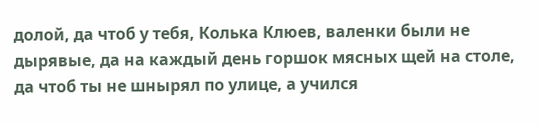долой, да чтоб у тебя, Колька Клюев, валенки были не дырявые, да на каждый день горшок мясных щей на столе, да чтоб ты не шнырял по улице, а учился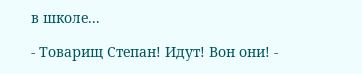в школе...

- Товарищ Степан! Идут! Вон они! -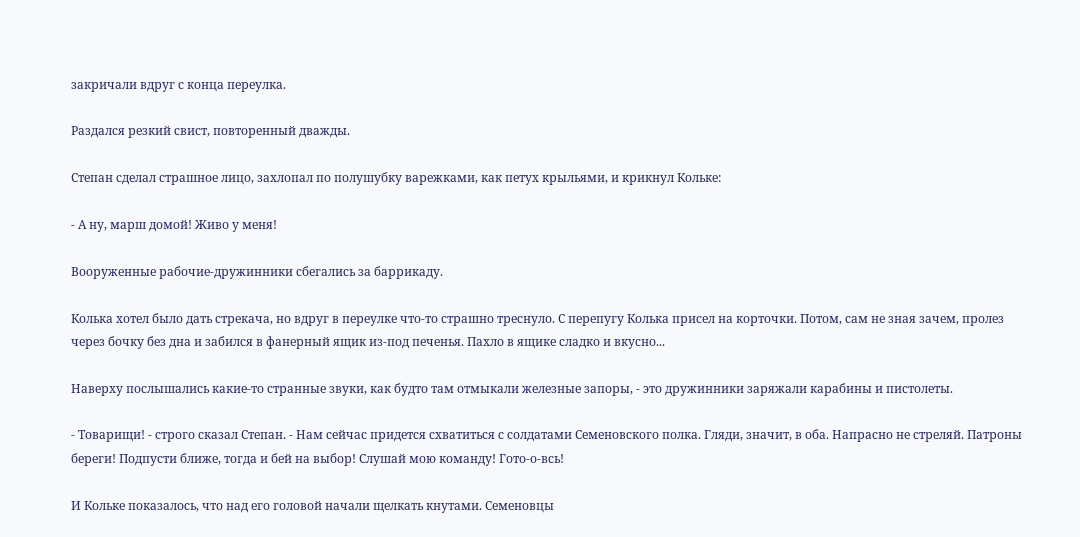закричали вдруг с конца переулка.

Раздался резкий свист, повторенный дважды.

Степан сделал страшное лицо, захлопал по полушубку варежками, как петух крыльями, и крикнул Кольке:

- А ну, марш домой! Живо у меня!

Вооруженные рабочие-дружинники сбегались за баррикаду.

Колька хотел было дать стрекача, но вдруг в переулке что-то страшно треснуло. С перепугу Колька присел на корточки. Потом, сам не зная зачем, пролез через бочку без дна и забился в фанерный ящик из-под печенья. Пахло в ящике сладко и вкусно...

Наверху послышались какие-то странные звуки, как будто там отмыкали железные запоры, - это дружинники заряжали карабины и пистолеты.

- Товарищи! - строго сказал Степан. - Нам сейчас придется схватиться с солдатами Семеновского полка. Гляди, значит, в оба. Напрасно не стреляй. Патроны береги! Подпусти ближе, тогда и бей на выбор! Слушай мою команду! Гото-о-всь!

И Кольке показалось, что над его головой начали щелкать кнутами. Семеновцы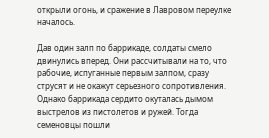открыли огонь, и сражение в Лавровом переулке началось.

Дав один залп по баррикаде, солдаты смело двинулись вперед. Они рассчитывали на то, что рабочие, испуганные первым залпом, сразу струсят и не окажут серьезного сопротивления. Однако баррикада сердито окуталась дымом выстрелов из пистолетов и ружей. Тогда семеновцы пошли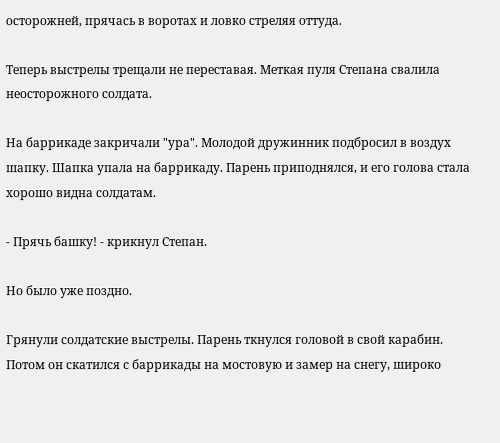осторожней, прячась в воротах и ловко стреляя оттуда.

Теперь выстрелы трещали не переставая. Меткая пуля Степана свалила неосторожного солдата.

На баррикаде закричали "ура". Молодой дружинник подбросил в воздух шапку. Шапка упала на баррикаду. Парень приподнялся, и его голова стала хорошо видна солдатам.

- Прячь башку! - крикнул Степан.

Но было уже поздно.

Грянули солдатские выстрелы. Парень ткнулся головой в свой карабин. Потом он скатился с баррикады на мостовую и замер на снегу, широко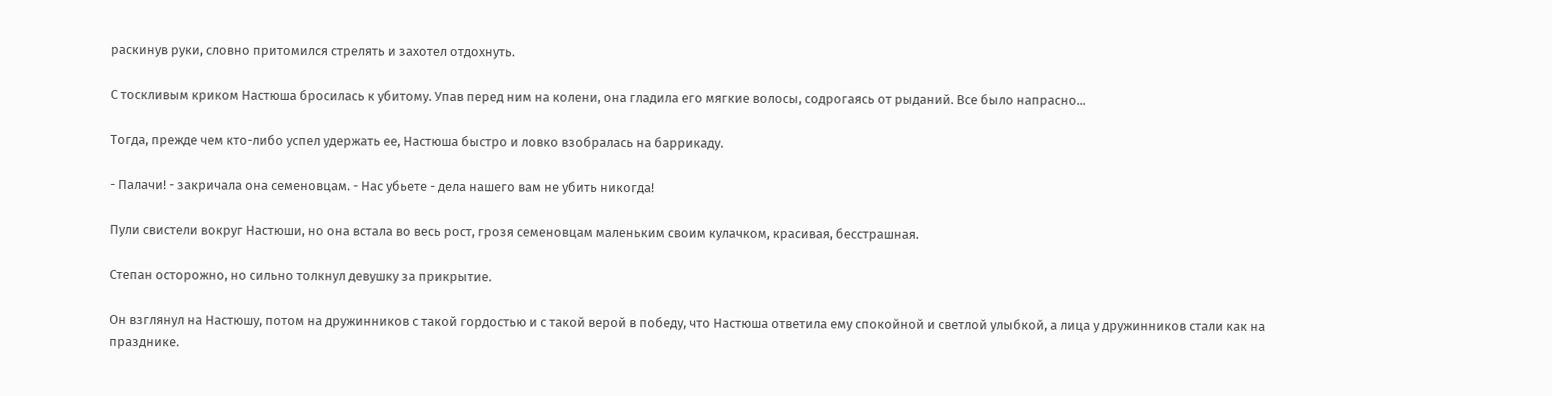раскинув руки, словно притомился стрелять и захотел отдохнуть.

С тоскливым криком Настюша бросилась к убитому. Упав перед ним на колени, она гладила его мягкие волосы, содрогаясь от рыданий. Все было напрасно...

Тогда, прежде чем кто-либо успел удержать ее, Настюша быстро и ловко взобралась на баррикаду.

- Палачи! - закричала она семеновцам. - Нас убьете - дела нашего вам не убить никогда!

Пули свистели вокруг Настюши, но она встала во весь рост, грозя семеновцам маленьким своим кулачком, красивая, бесстрашная.

Степан осторожно, но сильно толкнул девушку за прикрытие.

Он взглянул на Настюшу, потом на дружинников с такой гордостью и с такой верой в победу, что Настюша ответила ему спокойной и светлой улыбкой, а лица у дружинников стали как на празднике.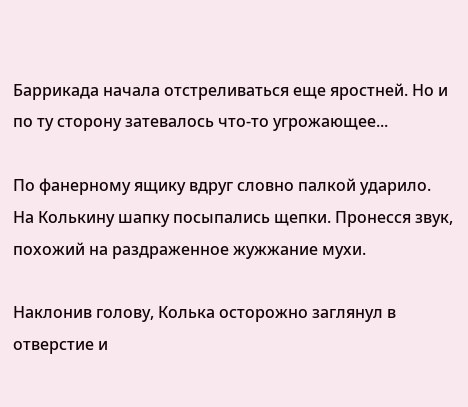Баррикада начала отстреливаться еще яростней. Но и по ту сторону затевалось что-то угрожающее...

По фанерному ящику вдруг словно палкой ударило. На Колькину шапку посыпались щепки. Пронесся звук, похожий на раздраженное жужжание мухи.

Наклонив голову, Колька осторожно заглянул в отверстие и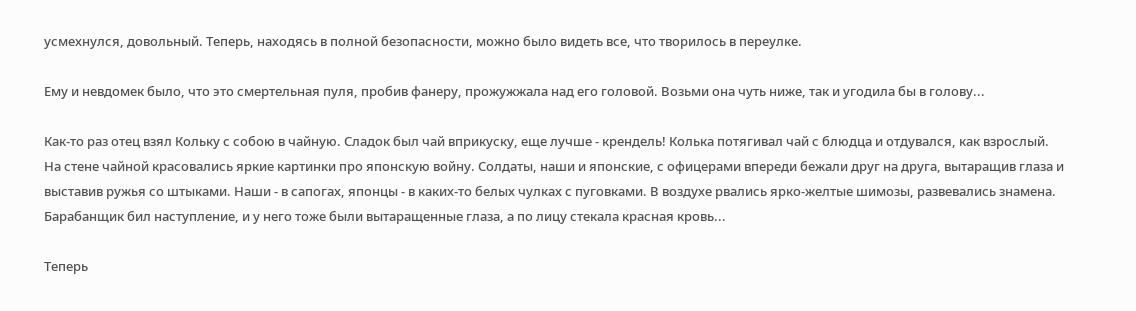усмехнулся, довольный. Теперь, находясь в полной безопасности, можно было видеть все, что творилось в переулке.

Ему и невдомек было, что это смертельная пуля, пробив фанеру, прожужжала над его головой. Возьми она чуть ниже, так и угодила бы в голову...

Как-то раз отец взял Кольку с собою в чайную. Сладок был чай вприкуску, еще лучше - крендель! Колька потягивал чай с блюдца и отдувался, как взрослый. На стене чайной красовались яркие картинки про японскую войну. Солдаты, наши и японские, с офицерами впереди бежали друг на друга, вытаращив глаза и выставив ружья со штыками. Наши - в сапогах, японцы - в каких-то белых чулках с пуговками. В воздухе рвались ярко-желтые шимозы, развевались знамена. Барабанщик бил наступление, и у него тоже были вытаращенные глаза, а по лицу стекала красная кровь...

Теперь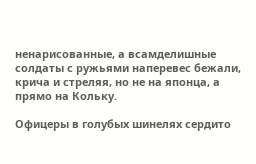ненарисованные, а всамделишные солдаты с ружьями наперевес бежали, крича и стреляя, но не на японца, а прямо на Кольку.

Офицеры в голубых шинелях сердито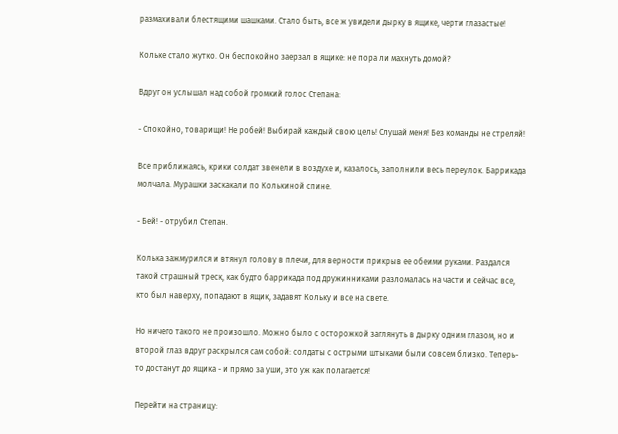размахивали блестящими шашками. Стало быть, все ж увидели дырку в ящике, черти глазастые!

Кольке стало жутко. Он беспокойно заерзал в ящике: не пора ли махнуть домой?

Вдруг он услышал над собой громкий голос Степана:

- Спокойно, товарищи! Не робей! Выбирай каждый свою цель! Слушай меня! Без команды не стреляй!

Все приближаясь, крики солдат звенели в воздухе и, казалось, заполнили весь переулок. Баррикада молчала. Мурашки заскакали по Колькиной спине.

- Бей! - отрубил Степан.

Колька зажмурился и втянул голову в плечи, для верности прикрыв ее обеими руками. Раздался такой страшный треск, как будто баррикада под дружинниками разломалась на части и сейчас все, кто был наверху, попадают в ящик, задавят Кольку и все на свете.

Но ничего такого не произошло. Можно было с осторожкой заглянуть в дырку одним глазом, но и второй глаз вдруг раскрылся сам собой: солдаты с острыми штыками были совсем близко. Теперь-то достанут до ящика - и прямо за уши, это уж как полагается!

Перейти на страницу: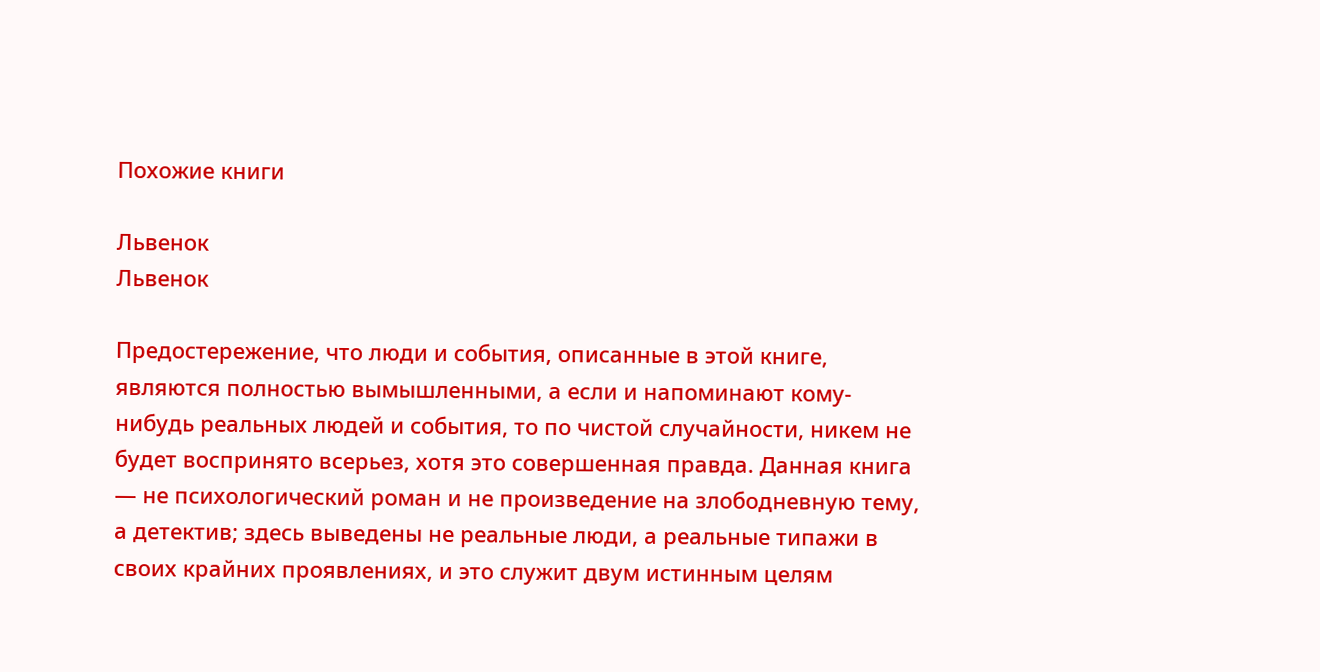Похожие книги

Львенок
Львенок

Предостережение, что люди и события, описанные в этой книге, являются полностью вымышленными, а если и напоминают кому-нибудь реальных людей и события, то по чистой случайности, никем не будет воспринято всерьез, хотя это совершенная правда. Данная книга — не психологический роман и не произведение на злободневную тему, а детектив; здесь выведены не реальные люди, а реальные типажи в своих крайних проявлениях, и это служит двум истинным целям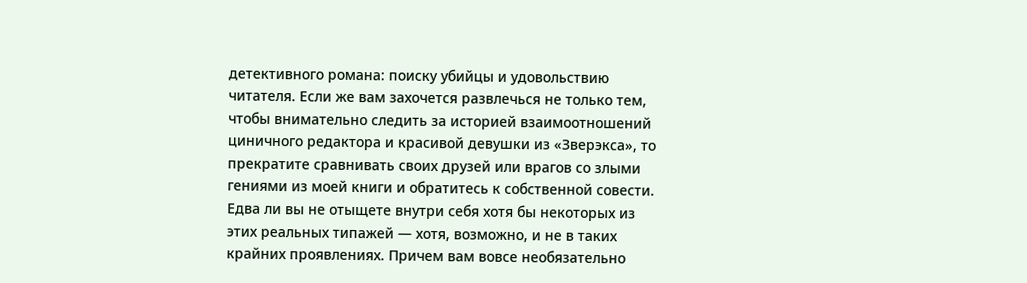детективного романа: поиску убийцы и удовольствию читателя. Если же вам захочется развлечься не только тем, чтобы внимательно следить за историей взаимоотношений циничного редактора и красивой девушки из «Зверэкса», то прекратите сравнивать своих друзей или врагов со злыми гениями из моей книги и обратитесь к собственной совести. Едва ли вы не отыщете внутри себя хотя бы некоторых из этих реальных типажей — хотя, возможно, и не в таких крайних проявлениях. Причем вам вовсе необязательно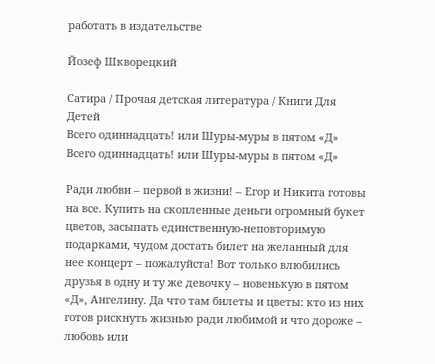работать в издательстве

Йозеф Шкворецкий

Сатира / Прочая детская литература / Книги Для Детей
Всего одиннадцать! или Шуры-муры в пятом «Д»
Всего одиннадцать! или Шуры-муры в пятом «Д»

Ради любви – первой в жизни! – Егор и Никита готовы на все. Купить на скопленные деньги огромный букет цветов, засыпать единственную-неповторимую подарками, чудом достать билет на желанный для нее концерт – пожалуйста! Вот только влюбились друзья в одну и ту же девочку – новенькую в пятом «Д», Ангелину. Да что там билеты и цветы: кто из них готов рискнуть жизнью ради любимой и что дороже – любовь или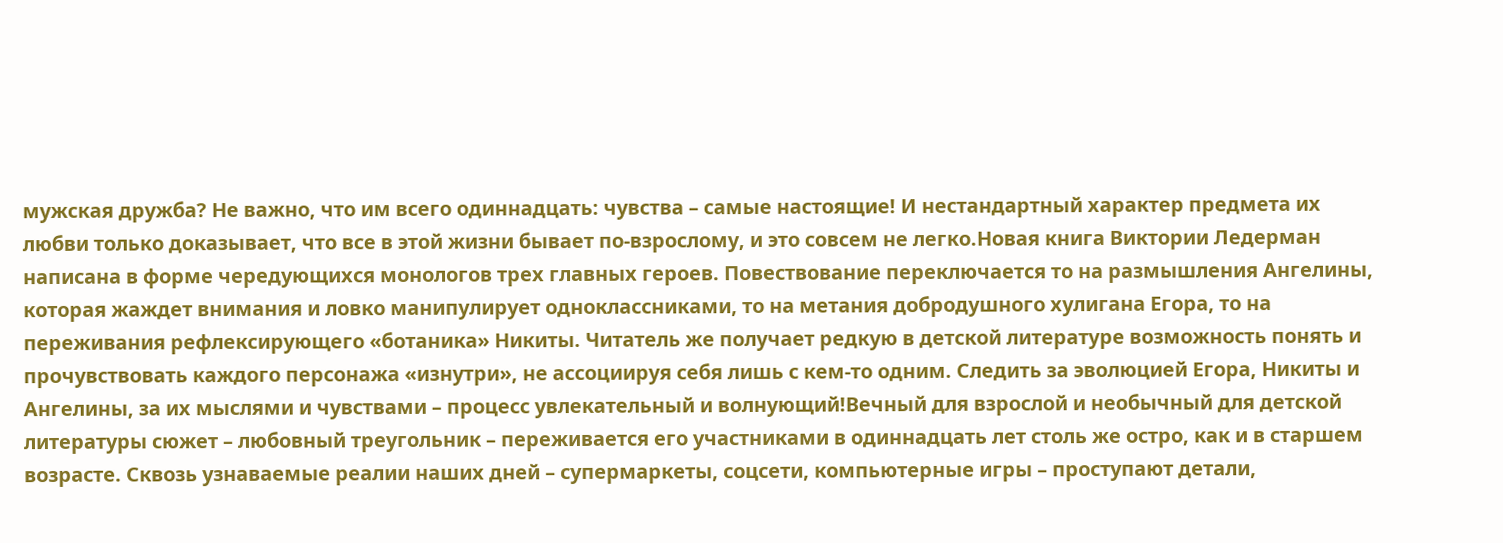мужская дружба? Не важно, что им всего одиннадцать: чувства – самые настоящие! И нестандартный характер предмета их любви только доказывает, что все в этой жизни бывает по-взрослому, и это совсем не легко.Новая книга Виктории Ледерман написана в форме чередующихся монологов трех главных героев. Повествование переключается то на размышления Ангелины, которая жаждет внимания и ловко манипулирует одноклассниками, то на метания добродушного хулигана Егора, то на переживания рефлексирующего «ботаника» Никиты. Читатель же получает редкую в детской литературе возможность понять и прочувствовать каждого персонажа «изнутри», не ассоциируя себя лишь с кем-то одним. Следить за эволюцией Егора, Никиты и Ангелины, за их мыслями и чувствами – процесс увлекательный и волнующий!Вечный для взрослой и необычный для детской литературы сюжет – любовный треугольник – переживается его участниками в одиннадцать лет столь же остро, как и в старшем возрасте. Сквозь узнаваемые реалии наших дней – супермаркеты, соцсети, компьютерные игры – проступают детали,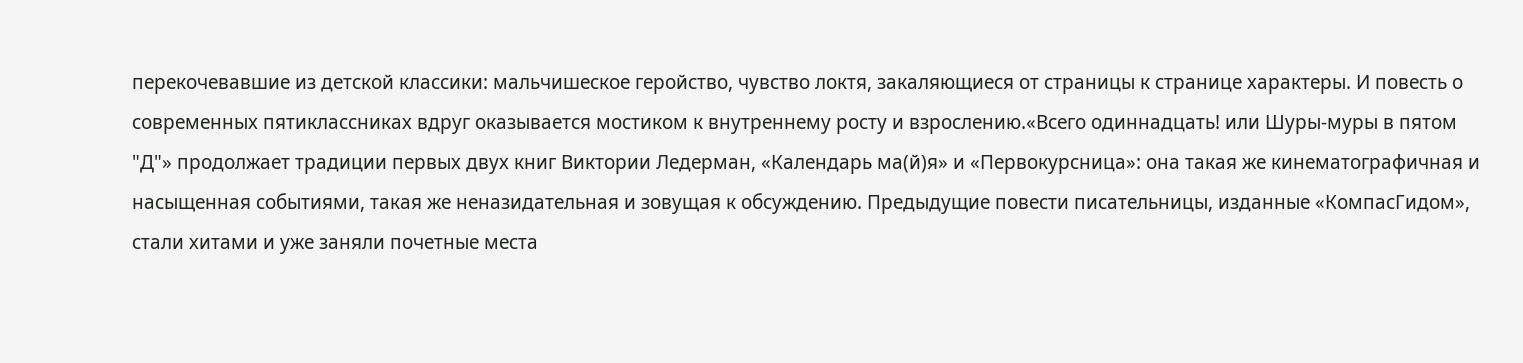перекочевавшие из детской классики: мальчишеское геройство, чувство локтя, закаляющиеся от страницы к странице характеры. И повесть о современных пятиклассниках вдруг оказывается мостиком к внутреннему росту и взрослению.«Всего одиннадцать! или Шуры-муры в пятом "Д"» продолжает традиции первых двух книг Виктории Ледерман, «Календарь ма(й)я» и «Первокурсница»: она такая же кинематографичная и насыщенная событиями, такая же неназидательная и зовущая к обсуждению. Предыдущие повести писательницы, изданные «КомпасГидом», стали хитами и уже заняли почетные места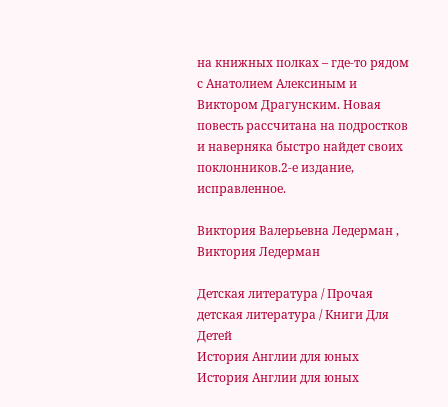на книжных полках – где-то рядом с Анатолием Алексиным и Виктором Драгунским. Новая повесть рассчитана на подростков и наверняка быстро найдет своих поклонников.2-е издание, исправленное.

Виктория Валерьевна Ледерман , Виктория Ледерман

Детская литература / Прочая детская литература / Книги Для Детей
История Англии для юных
История Англии для юных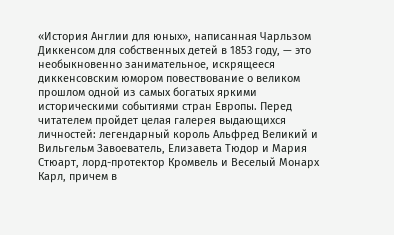«История Англии для юных», написанная Чарльзом Диккенсом для собственных детей в 1853 году, — это необыкновенно занимательное, искрящееся диккенсовским юмором повествование о великом прошлом одной из самых богатых яркими историческими событиями стран Европы. Перед читателем пройдет целая галерея выдающихся личностей: легендарный король Альфред Великий и Вильгельм Завоеватель, Елизавета Тюдор и Мария Стюарт, лорд-протектор Кромвель и Веселый Монарх Карл, причем в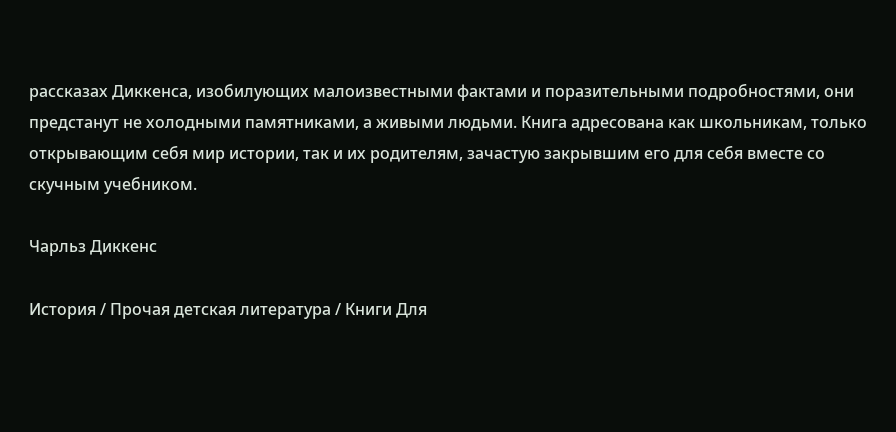рассказах Диккенса, изобилующих малоизвестными фактами и поразительными подробностями, они предстанут не холодными памятниками, а живыми людьми. Книга адресована как школьникам, только открывающим себя мир истории, так и их родителям, зачастую закрывшим его для себя вместе со скучным учебником.

Чарльз Диккенс

История / Прочая детская литература / Книги Для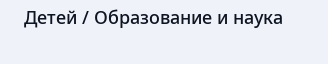Детей / Образование и наука